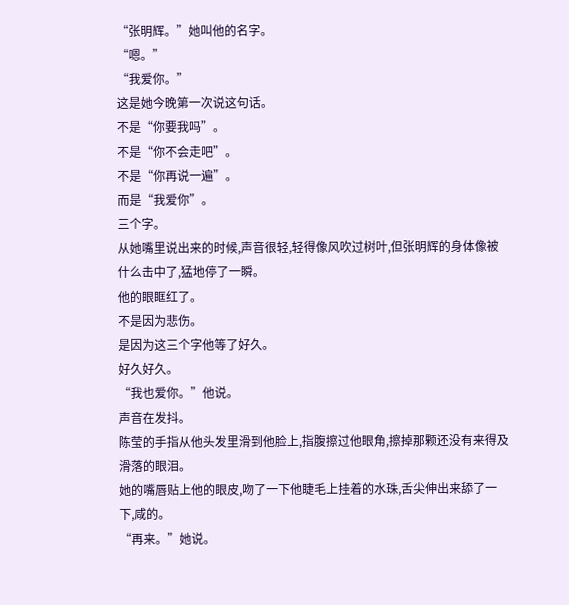“张明辉。”她叫他的名字。
“嗯。”
“我爱你。”
这是她今晚第一次说这句话。
不是“你要我吗”。
不是“你不会走吧”。
不是“你再说一遍”。
而是“我爱你”。
三个字。
从她嘴里说出来的时候,声音很轻,轻得像风吹过树叶,但张明辉的身体像被什么击中了,猛地停了一瞬。
他的眼眶红了。
不是因为悲伤。
是因为这三个字他等了好久。
好久好久。
“我也爱你。”他说。
声音在发抖。
陈莹的手指从他头发里滑到他脸上,指腹擦过他眼角,擦掉那颗还没有来得及滑落的眼泪。
她的嘴唇贴上他的眼皮,吻了一下他睫毛上挂着的水珠,舌尖伸出来舔了一下,咸的。
“再来。”她说。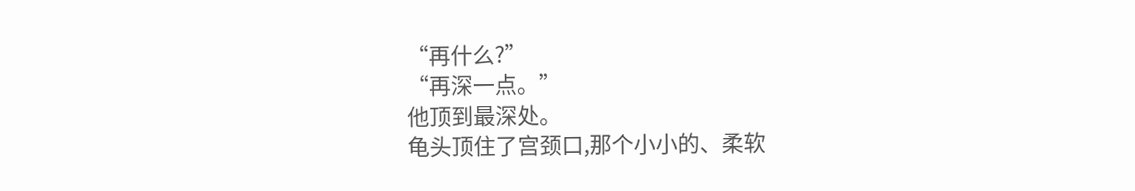“再什么?”
“再深一点。”
他顶到最深处。
龟头顶住了宫颈口,那个小小的、柔软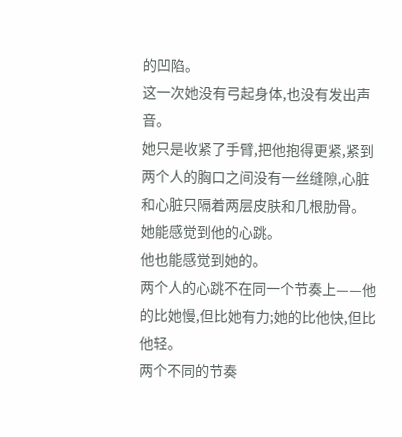的凹陷。
这一次她没有弓起身体,也没有发出声音。
她只是收紧了手臂,把他抱得更紧,紧到两个人的胸口之间没有一丝缝隙,心脏和心脏只隔着两层皮肤和几根肋骨。
她能感觉到他的心跳。
他也能感觉到她的。
两个人的心跳不在同一个节奏上——他的比她慢,但比她有力;她的比他快,但比他轻。
两个不同的节奏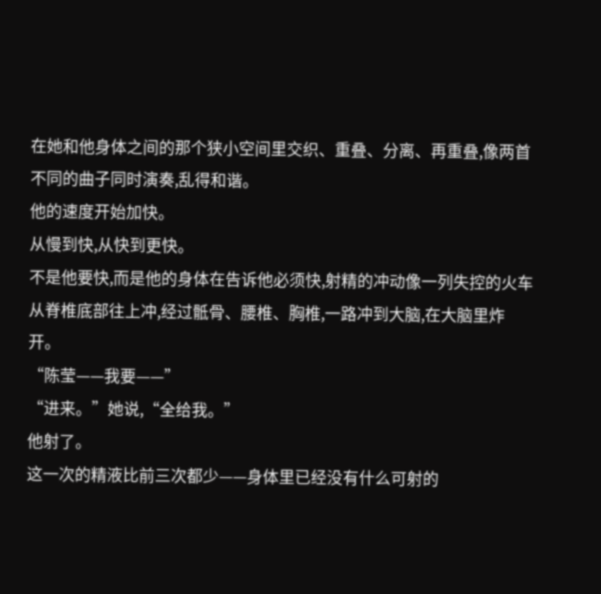在她和他身体之间的那个狭小空间里交织、重叠、分离、再重叠,像两首不同的曲子同时演奏,乱得和谐。
他的速度开始加快。
从慢到快,从快到更快。
不是他要快,而是他的身体在告诉他必须快,射精的冲动像一列失控的火车从脊椎底部往上冲,经过骶骨、腰椎、胸椎,一路冲到大脑,在大脑里炸开。
“陈莹——我要——”
“进来。”她说,“全给我。”
他射了。
这一次的精液比前三次都少——身体里已经没有什么可射的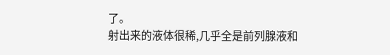了。
射出来的液体很稀,几乎全是前列腺液和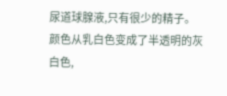尿道球腺液,只有很少的精子。
颜色从乳白色变成了半透明的灰白色,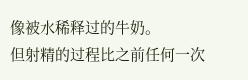像被水稀释过的牛奶。
但射精的过程比之前任何一次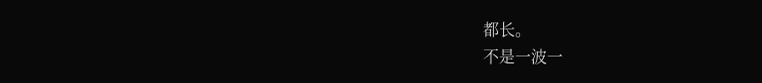都长。
不是一波一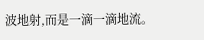波地射,而是一滴一滴地流。